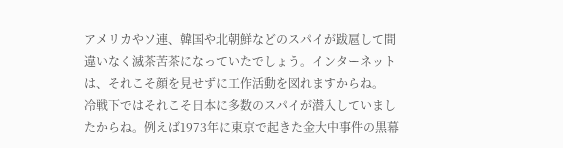アメリカやソ連、韓国や北朝鮮などのスパイが跋扈して間違いなく滅茶苦茶になっていたでしょう。インターネットは、それこそ顔を見せずに工作活動を図れますからね。
冷戦下ではそれこそ日本に多数のスパイが潜入していましたからね。例えば1973年に東京で起きた金大中事件の黒幕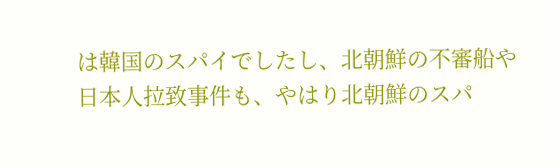は韓国のスパイでしたし、北朝鮮の不審船や日本人拉致事件も、やはり北朝鮮のスパ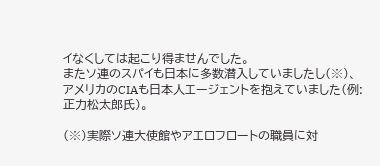イなくしては起こり得ませんでした。
またソ連のスパイも日本に多数潜入していましたし(※)、アメリカのCIAも日本人エージェントを抱えていました(例:正力松太郎氏)。

(※)実際ソ連大使館やアエロフロートの職員に対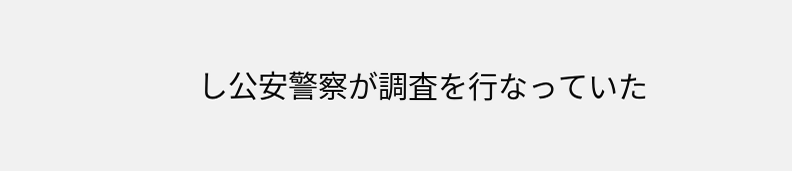し公安警察が調査を行なっていた